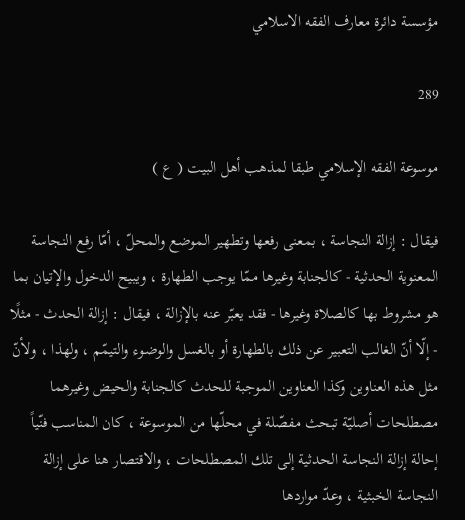مؤسسة دائرة معارف الفقه الاسلامي

289

موسوعة الفقه الإسلامي طبقا لمذهب أهل البيت ( ع )

فيقال : إزالة النجاسة ، بمعنى رفعها وتطهير الموضع والمحلّ ، أمّا رفع النجاسة المعنوية الحدثية - كالجنابة وغيرها ممّا يوجب الطهارة ، ويبيح الدخول والإتيان بما هو مشروط بها كالصلاة وغيرها - فقد يعبّر عنه بالإزالة ، فيقال : إزالة الحدث - مثلًا - إلّا أنّ الغالب التعبير عن ذلك بالطهارة أو بالغسل والوضوء والتيمّم ، ولهذا ، ولأنّ مثل هذه العناوين وكذا العناوين الموجبة للحدث كالجنابة والحيض وغيرهما مصطلحات أصليّة تبحث مفصّلة في محلّها من الموسوعة ، كان المناسب فنّياً إحالة إزالة النجاسة الحدثية إلى تلك المصطلحات ، والاقتصار هنا على إزالة النجاسة الخبثية ، وعدّ مواردها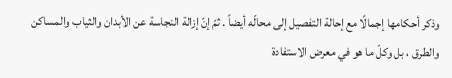وذكر أحكامها إجمالًا مع إحالة التفصيل إلى محالّه أيضاً . ثمّ إنّ إزالة النجاسة عن الأبدان والثياب والمساكن والطرق ، بل وكلّ ما هو في معرض الاستفادة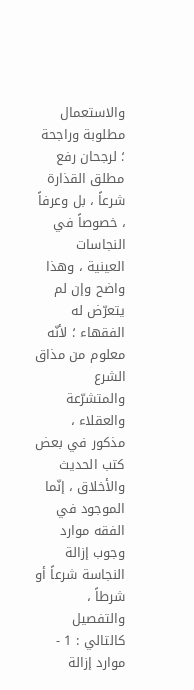والاستعمال مطلوبة وراجحة ؛ لرجحان رفع مطلق القذارة شرعاً ، بل وعرفاً ، خصوصاً في النجاسات العينية ، وهذا واضح وإن لم يتعرّض له الفقهاء ؛ لأنّه معلوم من مذاق الشرع والمتشرّعة والعقلاء ، مذكور في بعض كتب الحديث والأخلاق ، إنّما الموجود في الفقه موارد وجوب إزالة النجاسة شرعاً أو شرطاً ، والتفصيل كالتالي : 1 - موارد إزالة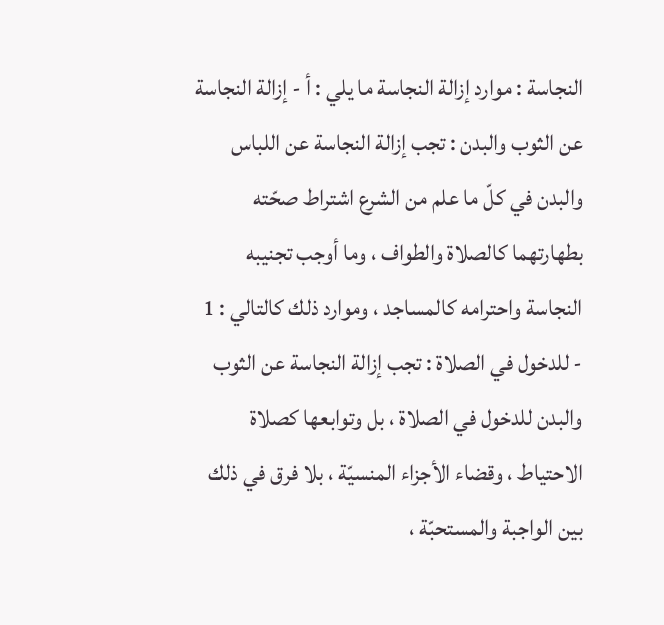النجاسة : موارد إزالة النجاسة ما يلي : أ - إزالة النجاسة عن الثوب والبدن : تجب إزالة النجاسة عن اللباس والبدن في كلّ ما علم من الشرع اشتراط صحّته بطهارتهما كالصلاة والطواف ، وما أوجب تجنيبه النجاسة واحترامه كالمساجد ، وموارد ذلك كالتالي : 1 - للدخول في الصلاة : تجب إزالة النجاسة عن الثوب والبدن للدخول في الصلاة ، بل وتوابعها كصلاة الاحتياط ، وقضاء الأجزاء المنسيّة ، بلا فرق في ذلك بين الواجبة والمستحبّة ،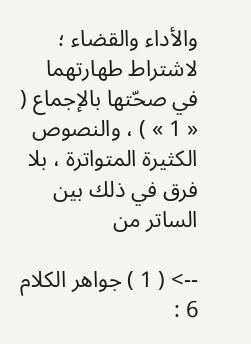والأداء والقضاء ؛ لاشتراط طهارتهما في صحّتها بالإجماع ( « 1 » ) ، والنصوص الكثيرة المتواترة ، بلا فرق في ذلك بين الساتر من

--> ( 1 ) جواهر الكلام 6 :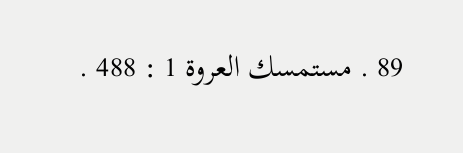89 . مستمسك العروة 1 : 488 .